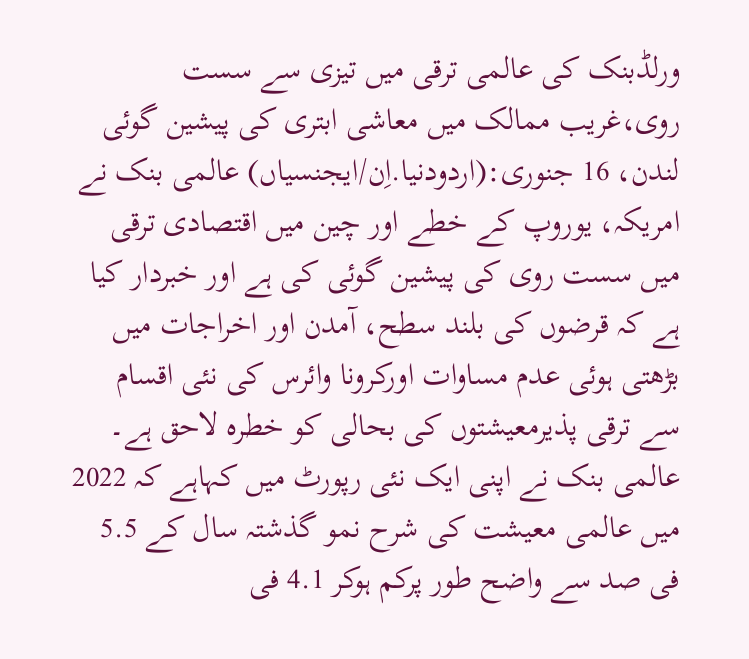ورلڈبنک کی عالمی ترقی میں تیزی سے سست روی،غریب ممالک میں معاشی ابتری کی پیشین گوئی
لندن، 16 جنوری:(اردودنیا.اِن/ایجنسیاں) عالمی بنک نے امریکہ، یوروپ کے خطے اور چین میں اقتصادی ترقی میں سست روی کی پیشین گوئی کی ہے اور خبردار کیا ہے کہ قرضوں کی بلند سطح، آمدن اور اخراجات میں بڑھتی ہوئی عدم مساوات اورکرونا وائرس کی نئی اقسام سے ترقی پذیرمعیشتوں کی بحالی کو خطرہ لاحق ہے۔ عالمی بنک نے اپنی ایک نئی رپورٹ میں کہاہے کہ 2022 میں عالمی معیشت کی شرح نمو گذشتہ سال کے 5.5 فی صد سے واضح طور پرکم ہوکر 4.1 فی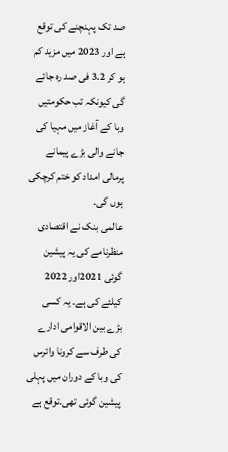صد تک پہنچنے کی توقع ہے اور 2023 میں مزید کم ہو کر 3.2 فی صد رہ جائے گی کیونکہ تب حکومتیں وبا کے آغاز میں مہیا کی جانے والی بڑے پیمانے پرمالی امداد کو ختم کرچکی ہوں گی۔
عالمی بنک نے اقتصادی منظرنامے کی یہ پیشین گوئی 2021اور 2022 کیلئے کی ہے۔ یہ کسی بڑے بین الاقوامی ادارے کی طرف سے کرونا وائرس کی وبا کے دوران میں پہلی پیشین گوئی تھی۔توقع ہے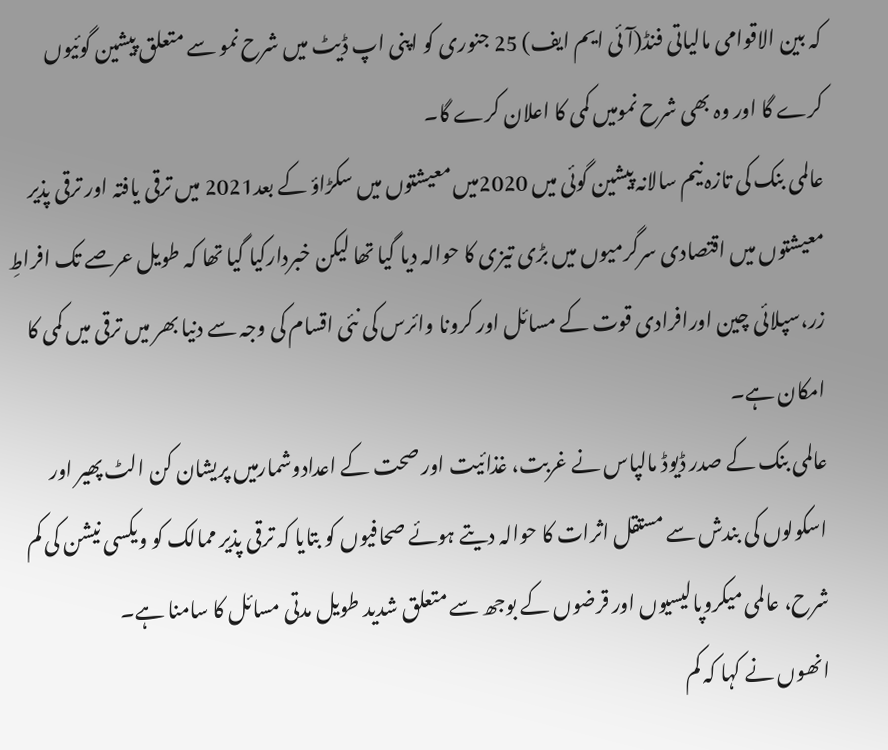کہ بین الاقوامی مالیاتی فنڈ(آئی ایم ایف) 25 جنوری کو اپنی اپ ڈیٹ میں شرح نمو سے متعلق پیشین گوئیوں کرے گا اور وہ بھی شرح نمومیں کمی کا اعلان کرے گا۔
عالمی بنک کی تازہ نیم سالانہ پیشین گوئی میں 2020میں معیشتوں میں سکڑاؤ کے بعد2021 میں ترقی یافتہ اور ترقی پذیر معیشتوں میں اقتصادی سرگرمیوں میں بڑی تیزی کا حوالہ دیا گیا تھا لیکن خبردارکیا گیا تھا کہ طویل عرصے تک افراطِ زر،سپلائی چین اورافرادی قوت کے مسائل اور کرونا وائرس کی نئی اقسام کی وجہ سے دنیا بھر میں ترقی میں کمی کا امکان ہے۔
عالمی بنک کے صدر ڈیوڈ مالپاس نے غربت، غذائیت اور صحت کے اعدادوشمارمیں پریشان کن الٹ پھیر اور اسکولوں کی بندش سے مستقل اثرات کا حوالہ دیتے ہوئے صحافیوں کو بتایا کہ ترقی پذیر ممالک کو ویکسی نیشن کی کم شرح، عالمی میکروپالیسیوں اور قرضوں کے بوجھ سے متعلق شدید طویل مدتی مسائل کا سامنا ہے۔
انھوں نے کہا کہ کم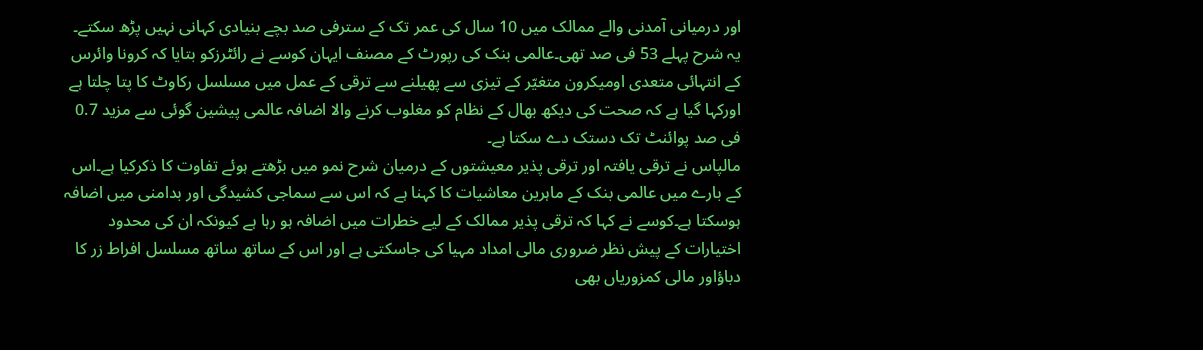اور درمیانی آمدنی والے ممالک میں 10 سال کی عمر تک کے سترفی صد بچے بنیادی کہانی نہیں پڑھ سکتے۔ یہ شرح پہلے 53 فی صد تھی۔عالمی بنک کی رپورٹ کے مصنف ایہان کوسے نے رائٹرزکو بتایا کہ کرونا وائرس کے انتہائی متعدی اومیکرون متغیّر کے تیزی سے پھیلنے سے ترقی کے عمل میں مسلسل رکاوٹ کا پتا چلتا ہے اورکہا گیا ہے کہ صحت کی دیکھ بھال کے نظام کو مغلوب کرنے والا اضافہ عالمی پیشین گوئی سے مزید 0.7 فی صد پوائنٹ تک دستک دے سکتا ہے۔
مالپاس نے ترقی یافتہ اور ترقی پذیر معیشتوں کے درمیان شرح نمو میں بڑھتے ہوئے تفاوت کا ذکرکیا ہے۔اس کے بارے میں عالمی بنک کے ماہرین معاشیات کا کہنا ہے کہ اس سے سماجی کشیدگی اور بدامنی میں اضافہ ہوسکتا ہے۔کوسے نے کہا کہ ترقی پذیر ممالک کے لیے خطرات میں اضافہ ہو رہا ہے کیونکہ ان کی محدود اختیارات کے پیش نظر ضروری مالی امداد مہیا کی جاسکتی ہے اور اس کے ساتھ ساتھ مسلسل افراط زر کا دباؤاور مالی کمزوریاں بھی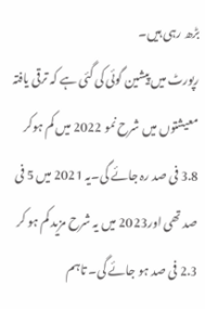بڑھ رہی ہیں۔
رپورٹ میں پیشین گوئی کی گئی ہے کہ ترقی یافتہ معیشتوں میں شرح نمو 2022 میں کم ہوکر 3.8 فی صد رہ جائے گی۔یہ 2021 میں 5 فی صد تھی اور2023 میں یہ شرح مزید کم ہو کر 2.3 فی صد ہو جائے گی۔ تاہم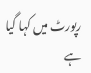رپورٹ میں کہا گیا ہے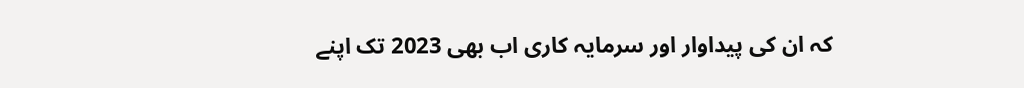کہ ان کی پیداوار اور سرمایہ کاری اب بھی 2023 تک اپنے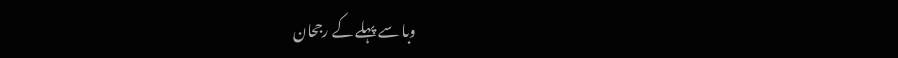وبا سے پہلے کے رجحان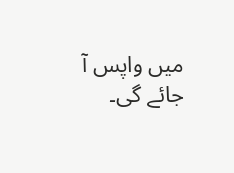میں واپس آ جائے گی۔